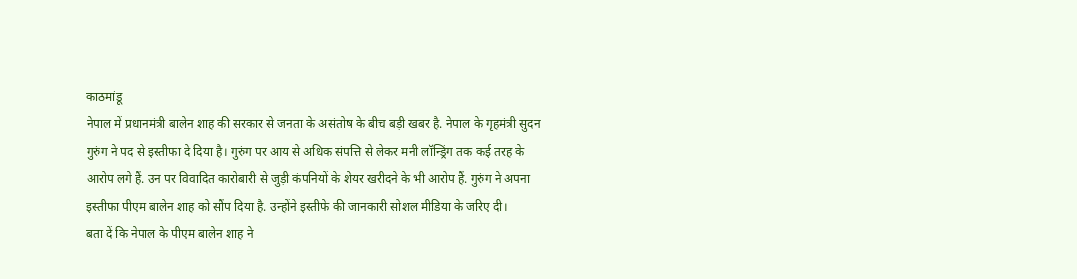काठमांडू
नेपाल में प्रधानमंत्री बालेन शाह की सरकार से जनता के असंतोष के बीच बड़ी खबर है. नेपाल के गृहमंत्री सुदन गुरुंग ने पद से इस्तीफा दे दिया है। गुरुंग पर आय से अधिक संपत्ति से लेकर मनी लॉन्ड्रिंग तक कई तरह के आरोप लगे हैं. उन पर विवादित कारोबारी से जुड़ी कंपनियों के शेयर खरीदने के भी आरोप हैं. गुरुंग ने अपना इस्तीफा पीएम बालेन शाह को सौंप दिया है. उन्होंने इस्तीफे की जानकारी सोशल मीडिया के जरिए दी।
बता दें कि नेपाल के पीएम बालेन शाह ने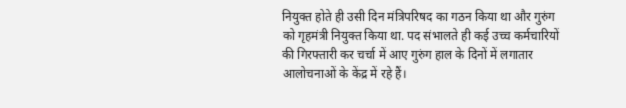नियुक्त होते ही उसी दिन मंत्रिपरिषद का गठन किया था और गुरुंग को गृहमंत्री नियुक्त किया था. पद संभालते ही कई उच्च कर्मचारियों की गिरफ्तारी कर चर्चा में आए गुरुंग हाल के दिनों में लगातार आलोचनाओं के केंद्र में रहे हैं।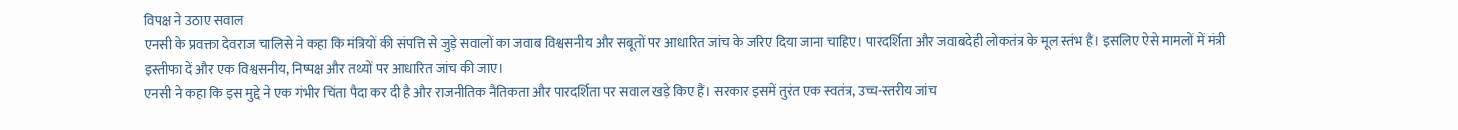विपक्ष ने उठाए सवाल
एनसी के प्रवक्ता देवराज चालिसे ने कहा कि मंत्रियों की संपत्ति से जुड़े सवालों का जवाब विश्वसनीय और सबूतों पर आधारित जांच के जरिए दिया जाना चाहिए। पारदर्शिता और जवाबदेही लोकतंत्र के मूल स्तंभ हैं। इसलिए ऐसे मामलों में मंत्री इस्तीफा दें और एक विश्वसनीय, निष्पक्ष और तथ्यों पर आधारित जांच की जाए।
एनसी ने कहा कि इस मुद्दे ने एक गंभीर चिंता पैदा कर दी है और राजनीतिक नैतिकता और पारदर्शिता पर सवाल खड़े किए हैं। सरकार इसमें तुरंत एक स्वतंत्र, उच्च-स्तरीय जांच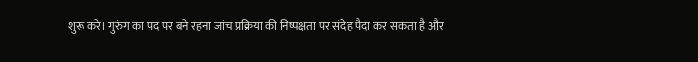शुरू करे। गुरुंग का पद पर बने रहना जांच प्रक्रिया की निष्पक्षता पर संदेह पैदा कर सकता है और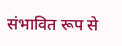संभावित रूप से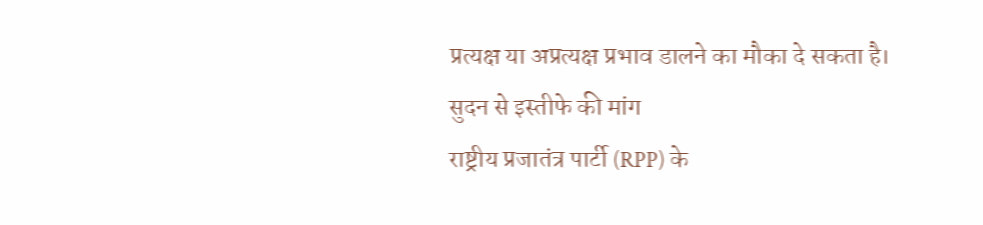प्रत्यक्ष या अप्रत्यक्ष प्रभाव डालने का मौका दे सकता है।
सुदन से इस्तीफे की मांग
राष्ट्रीय प्रजातंत्र पार्टी (RPP) के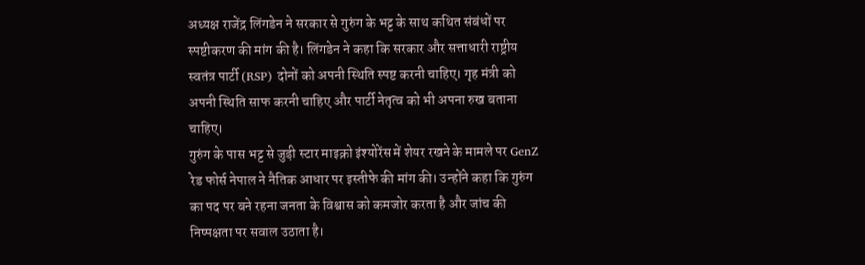अध्यक्ष राजेंद्र लिंगडेन ने सरकार से गुरुंग के भट्ट के साथ कथित संबंधों पर स्पष्टीकरण की मांग की है। लिंगडेन ने कहा कि सरकार और सत्ताधारी राष्ट्रीय स्वतंत्र पार्टी (RSP) दोनों को अपनी स्थिति स्पष्ट करनी चाहिए। गृह मंत्री को अपनी स्थिति साफ करनी चाहिए और पार्टी नेतृत्व को भी अपना रुख बताना चाहिए।
गुरुंग के पास भट्ट से जुड़ी स्टार माइक्रो इंश्योरेंस में शेयर रखने के मामले पर GenZ रेड फोर्स नेपाल ने नैतिक आधार पर इस्तीफे की मांग की। उन्होंने कहा कि गुरुंग का पद पर बने रहना जनता के विश्वास को कमजोर करता है और जांच की निष्पक्षता पर सवाल उठाता है।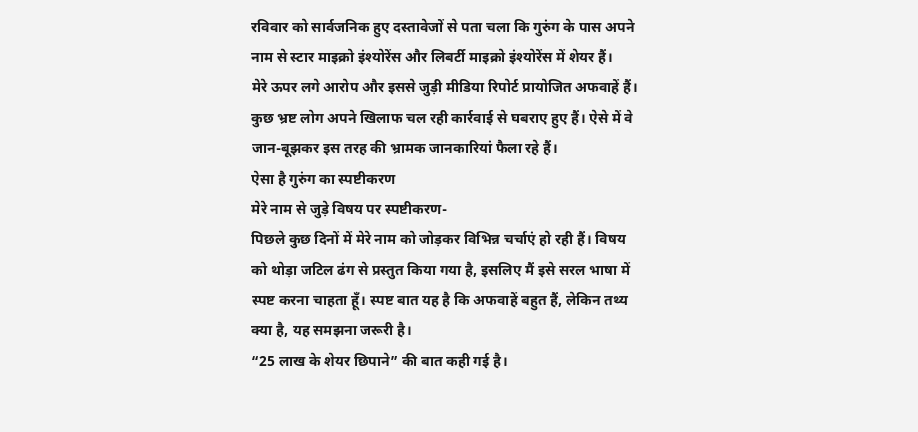रविवार को सार्वजनिक हुए दस्तावेजों से पता चला कि गुरुंग के पास अपने नाम से स्टार माइक्रो इंश्योरेंस और लिबर्टी माइक्रो इंश्योरेंस में शेयर हैं।
मेरे ऊपर लगे आरोप और इससे जुड़ी मीडिया रिपोर्ट प्रायोजित अफवाहें हैं। कुछ भ्रष्ट लोग अपने खिलाफ चल रही कार्रवाई से घबराए हुए हैं। ऐसे में वे जान-बूझकर इस तरह की भ्रामक जानकारियां फैला रहे हैं।
ऐसा है गुरुंग का स्पष्टीकरण
मेरे नाम से जुड़े विषय पर स्पष्टीकरण-
पिछले कुछ दिनों में मेरे नाम को जोड़कर विभिन्न चर्चाएं हो रही हैं। विषय को थोड़ा जटिल ढंग से प्रस्तुत किया गया है, इसलिए मैं इसे सरल भाषा में स्पष्ट करना चाहता हूँ। स्पष्ट बात यह है कि अफवाहें बहुत हैं, लेकिन तथ्य क्या है, यह समझना जरूरी है।
“25 लाख के शेयर छिपाने” की बात कही गई है।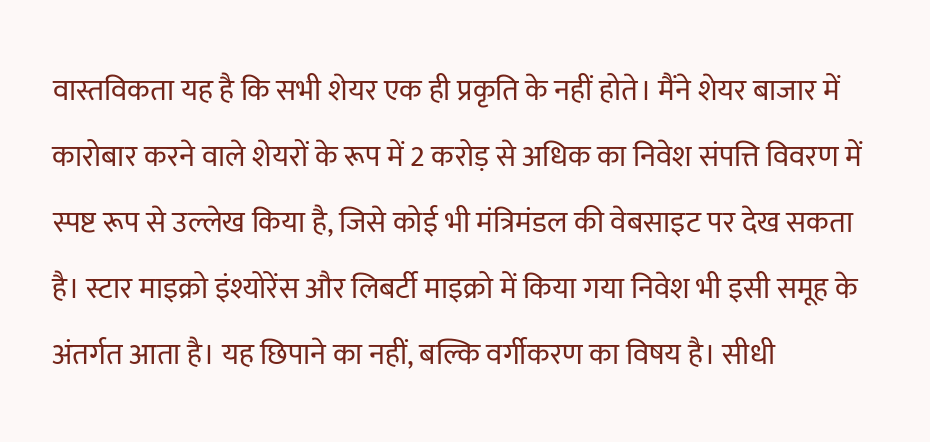वास्तविकता यह है कि सभी शेयर एक ही प्रकृति के नहीं होते। मैंने शेयर बाजार में कारोबार करने वाले शेयरों के रूप में 2 करोड़ से अधिक का निवेश संपत्ति विवरण में स्पष्ट रूप से उल्लेख किया है, जिसे कोई भी मंत्रिमंडल की वेबसाइट पर देख सकता है। स्टार माइक्रो इंश्योरेंस और लिबर्टी माइक्रो में किया गया निवेश भी इसी समूह के अंतर्गत आता है। यह छिपाने का नहीं, बल्कि वर्गीकरण का विषय है। सीधी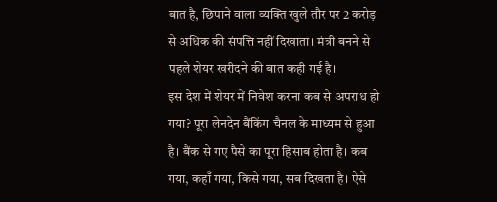बात है, छिपाने वाला व्यक्ति खुले तौर पर 2 करोड़ से अधिक की संपत्ति नहीं दिखाता। मंत्री बनने से पहले शेयर खरीदने की बात कही गई है।
इस देश में शेयर में निवेश करना कब से अपराध हो गया? पूरा लेनदेन बैंकिंग चैनल के माध्यम से हुआ है। बैंक से गए पैसे का पूरा हिसाब होता है। कब गया, कहाँ गया, किसे गया, सब दिखता है। ऐसे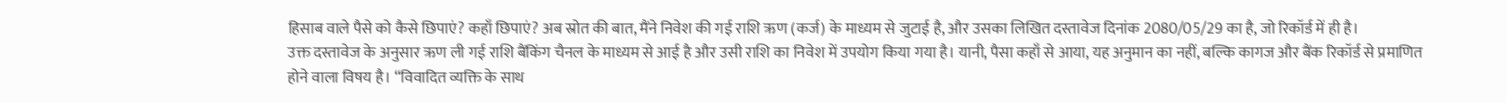हिसाब वाले पैसे को कैसे छिपाएं? कहाँ छिपाएं? अब स्रोत की बात, मैंने निवेश की गई राशि ऋण (कर्ज) के माध्यम से जुटाई है, और उसका लिखित दस्तावेज दिनांक 2080/05/29 का है, जो रिकॉर्ड में ही है।
उक्त दस्तावेज के अनुसार ऋण ली गई राशि बैंकिंग चैनल के माध्यम से आई है और उसी राशि का निवेश में उपयोग किया गया है। यानी, पैसा कहाँ से आया, यह अनुमान का नहीं, बल्कि कागज और बैंक रिकॉर्ड से प्रमाणित होने वाला विषय है। “विवादित व्यक्ति के साथ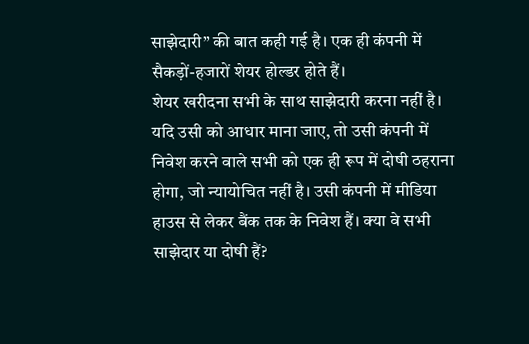साझेदारी” की बात कही गई है। एक ही कंपनी में सैकड़ों-हजारों शेयर होल्डर होते हैं।
शेयर खरीदना सभी के साथ साझेदारी करना नहीं है। यदि उसी को आधार माना जाए, तो उसी कंपनी में निवेश करने वाले सभी को एक ही रूप में दोषी ठहराना होगा, जो न्यायोचित नहीं है। उसी कंपनी में मीडिया हाउस से लेकर बैंक तक के निवेश हैं। क्या वे सभी साझेदार या दोषी हैं?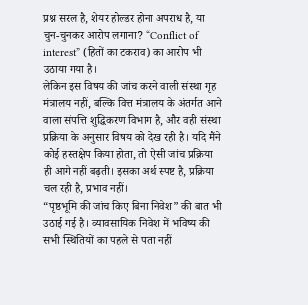प्रश्न सरल है, शेयर होल्डर होना अपराध है, या चुन-चुनकर आरोप लगाना? “Conflict of interest” (हितों का टकराव) का आरोप भी उठाया गया है।
लेकिन इस विषय की जांच करने वाली संस्था गृह मंत्रालय नहीं, बल्कि वित्त मंत्रालय के अंतर्गत आने वाला संपत्ति शुद्धिकरण विभाग है, और वही संस्था प्रक्रिया के अनुसार विषय को देख रही है। यदि मैंने कोई हस्तक्षेप किया होता, तो ऐसी जांच प्रक्रिया ही आगे नहीं बढ़ती। इसका अर्थ स्पष्ट है, प्रक्रिया चल रही है, प्रभाव नहीं।
“पृष्ठभूमि की जांच किए बिना निवेश” की बात भी उठाई गई है। व्यावसायिक निवेश में भविष्य की सभी स्थितियों का पहले से पता नहीं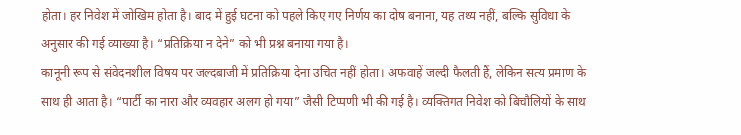होता। हर निवेश में जोखिम होता है। बाद में हुई घटना को पहले किए गए निर्णय का दोष बनाना, यह तथ्य नहीं, बल्कि सुविधा के अनुसार की गई व्याख्या है। “प्रतिक्रिया न देने” को भी प्रश्न बनाया गया है।
कानूनी रूप से संवेदनशील विषय पर जल्दबाजी में प्रतिक्रिया देना उचित नहीं होता। अफवाहें जल्दी फैलती हैं, लेकिन सत्य प्रमाण के साथ ही आता है। “पार्टी का नारा और व्यवहार अलग हो गया” जैसी टिप्पणी भी की गई है। व्यक्तिगत निवेश को बिचौलियों के साथ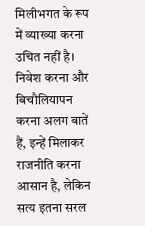मिलीभगत के रूप में व्याख्या करना उचित नहीं है।
निवेश करना और बिचौलियापन करना अलग बातें हैं, इन्हें मिलाकर राजनीति करना आसान है, लेकिन सत्य इतना सरल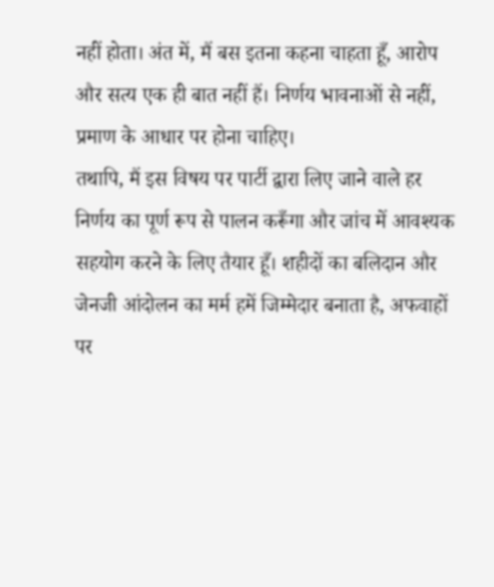नहीं होता। अंत में, मैं बस इतना कहना चाहता हूँ, आरोप और सत्य एक ही बात नहीं हैं। निर्णय भावनाओं से नहीं, प्रमाण के आधार पर होना चाहिए।
तथापि, मैं इस विषय पर पार्टी द्वारा लिए जाने वाले हर निर्णय का पूर्ण रूप से पालन करूँगा और जांच में आवश्यक सहयोग करने के लिए तैयार हूँ। शहीदों का बलिदान और जेनजी आंदोलन का मर्म हमें जिम्मेदार बनाता है, अफवाहों पर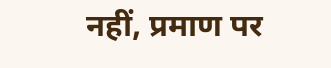नहीं, प्रमाण पर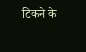टिकने के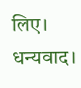लिए। धन्यवाद।